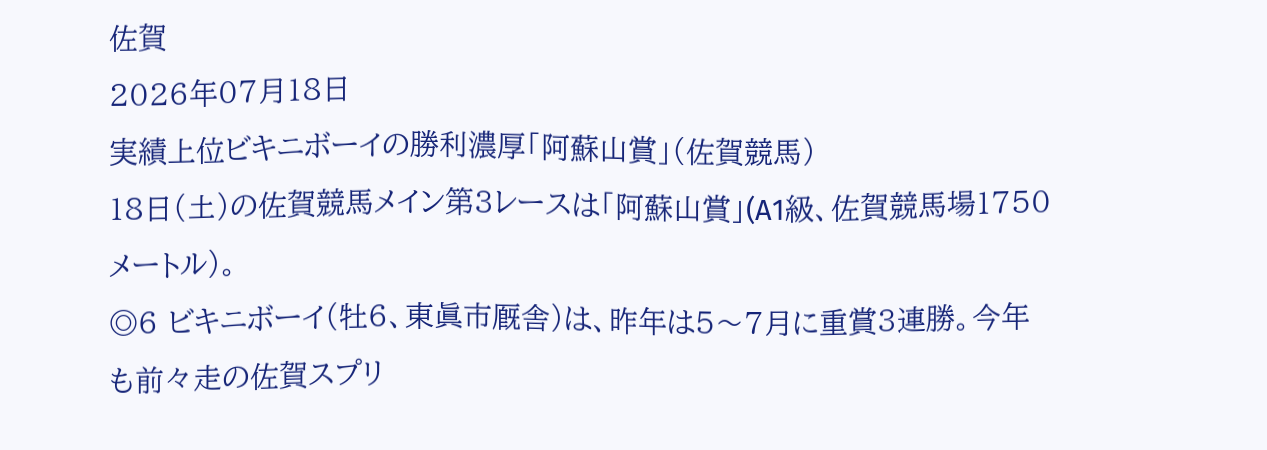佐賀
2026年07月18日
実績上位ビキニボーイの勝利濃厚「阿蘇山賞」(佐賀競馬)
18日(土)の佐賀競馬メイン第3レースは「阿蘇山賞」(A1級、佐賀競馬場1750メートル)。
◎6 ビキニボーイ(牡6、東眞市厩舎)は、昨年は5〜7月に重賞3連勝。今年も前々走の佐賀スプリ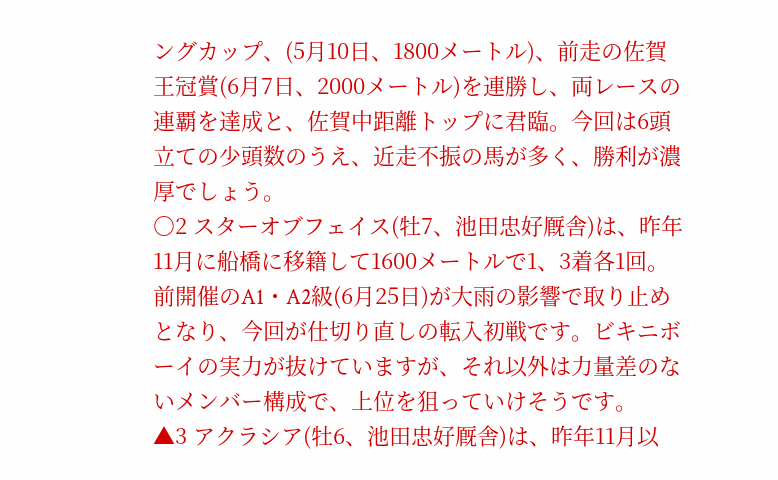ングカップ、(5月10日、1800メートル)、前走の佐賀王冠賞(6月7日、2000メートル)を連勝し、両レースの連覇を達成と、佐賀中距離トップに君臨。今回は6頭立ての少頭数のうえ、近走不振の馬が多く、勝利が濃厚でしょう。
○2 スターオブフェイス(牡7、池田忠好厩舎)は、昨年11月に船橋に移籍して1600メートルで1、3着各1回。前開催のA1・A2級(6月25日)が大雨の影響で取り止めとなり、今回が仕切り直しの転入初戦です。ビキニボーイの実力が抜けていますが、それ以外は力量差のないメンバー構成で、上位を狙っていけそうです。
▲3 アクラシア(牡6、池田忠好厩舎)は、昨年11月以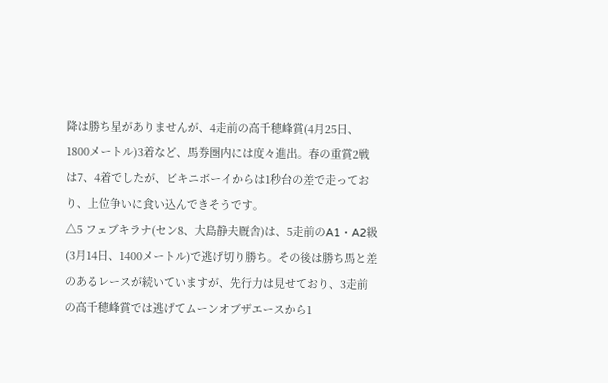降は勝ち星がありませんが、4走前の高千穂峰賞(4月25日、1800メートル)3着など、馬券圏内には度々進出。春の重賞2戦は7、4着でしたが、ビキニボーイからは1秒台の差で走っており、上位争いに食い込んできそうです。
△5 フェブキラナ(セン8、大島静夫厩舎)は、5走前のA1・A2級(3月14日、1400メートル)で逃げ切り勝ち。その後は勝ち馬と差のあるレースが続いていますが、先行力は見せており、3走前の高千穂峰賞では逃げてムーンオブザエースから1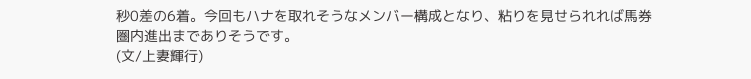秒0差の6着。今回もハナを取れそうなメンバー構成となり、粘りを見せられれば馬券圏内進出までありそうです。
(文/上妻輝行)